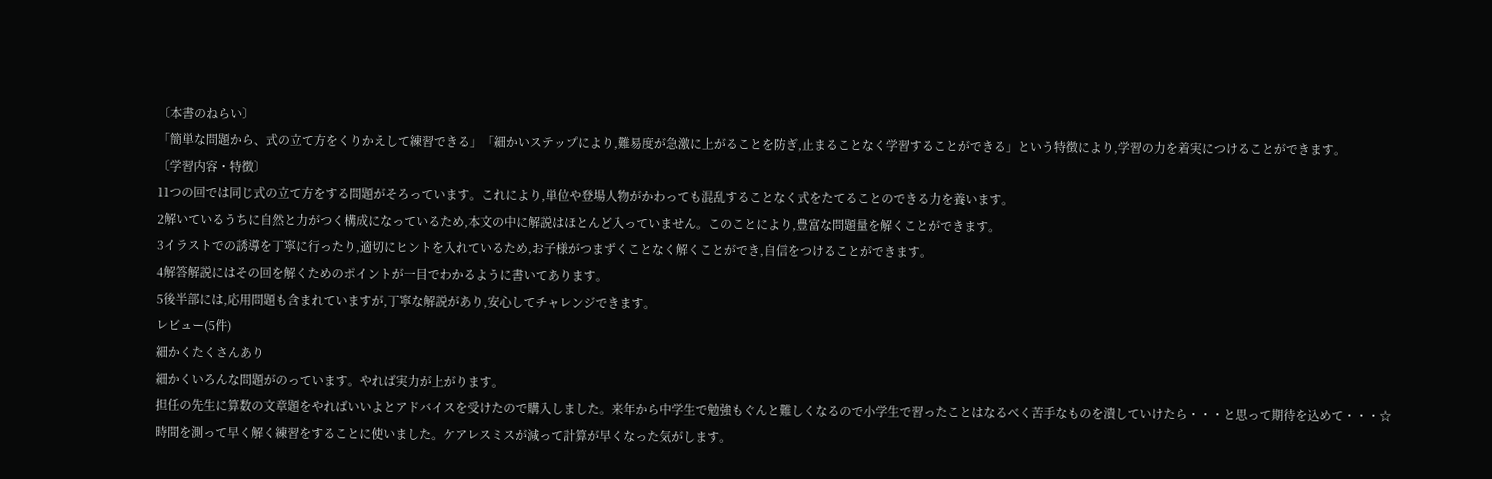〔本書のねらい〕
「簡単な問題から、式の立て方をくりかえして練習できる」「細かいステップにより,難易度が急激に上がることを防ぎ,止まることなく学習することができる」という特徴により,学習の力を着実につけることができます。
〔学習内容・特徴〕
11つの回では同じ式の立て方をする問題がそろっています。これにより,単位や登場人物がかわっても混乱することなく式をたてることのできる力を養います。
2解いているうちに自然と力がつく構成になっているため,本文の中に解説はほとんど入っていません。このことにより,豊富な問題量を解くことができます。
3イラストでの誘導を丁寧に行ったり,適切にヒントを入れているため,お子様がつまずくことなく解くことができ,自信をつけることができます。
4解答解説にはその回を解くためのポイントが一目でわかるように書いてあります。
5後半部には,応用問題も含まれていますが,丁寧な解説があり,安心してチャレンジできます。
レビュー(5件)
細かくたくさんあり
細かくいろんな問題がのっています。やれば実力が上がります。
担任の先生に算数の文章題をやればいいよとアドバイスを受けたので購入しました。来年から中学生で勉強もぐんと難しくなるので小学生で習ったことはなるべく苦手なものを潰していけたら・・・と思って期待を込めて・・・☆
時間を測って早く解く練習をすることに使いました。ケアレスミスが減って計算が早くなった気がします。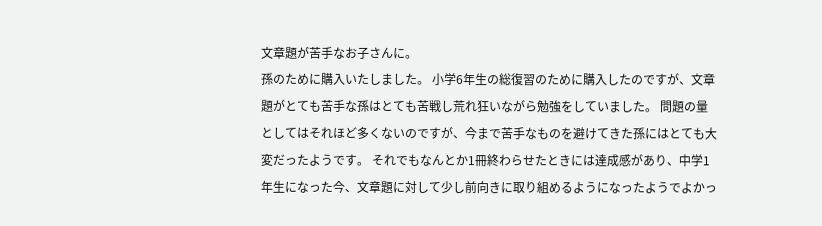文章題が苦手なお子さんに。
孫のために購入いたしました。 小学6年生の総復習のために購入したのですが、文章題がとても苦手な孫はとても苦戦し荒れ狂いながら勉強をしていました。 問題の量としてはそれほど多くないのですが、今まで苦手なものを避けてきた孫にはとても大変だったようです。 それでもなんとか1冊終わらせたときには達成感があり、中学1年生になった今、文章題に対して少し前向きに取り組めるようになったようでよかっ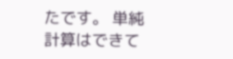たです。 単純計算はできて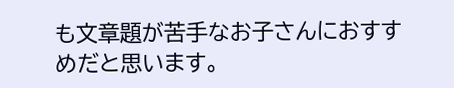も文章題が苦手なお子さんにおすすめだと思います。